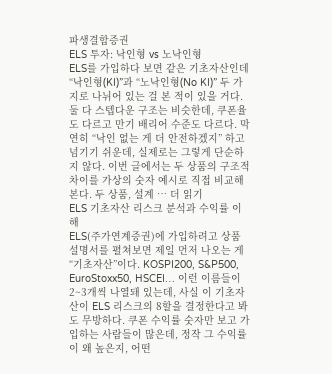파생결합증권
ELS 투자: 낙인형 vs 노낙인형
ELS를 가입하다 보면 같은 기초자산인데 “낙인형(KI)”과 “노낙인형(No KI)” 두 가지로 나뉘어 있는 걸 본 적이 있을 거다. 둘 다 스텝다운 구조는 비슷한데, 쿠폰율도 다르고 만기 배리어 수준도 다르다. 막연히 “낙인 없는 게 더 안전하겠지” 하고 넘기기 쉬운데, 실제로는 그렇게 단순하지 않다. 이번 글에서는 두 상품의 구조적 차이를 가상의 숫자 예시로 직접 비교해본다. 두 상품, 설계 … 더 읽기
ELS 기초자산 리스크 분석과 수익률 이해
ELS(주가연계증권)에 가입하려고 상품설명서를 펼쳐보면 제일 먼저 나오는 게 “기초자산”이다. KOSPI200, S&P500, EuroStoxx50, HSCEI… 이런 이름들이 2~3개씩 나열돼 있는데, 사실 이 기초자산이 ELS 리스크의 8할을 결정한다고 봐도 무방하다. 쿠폰 수익률 숫자만 보고 가입하는 사람들이 많은데, 정작 그 수익률이 왜 높은지, 어떤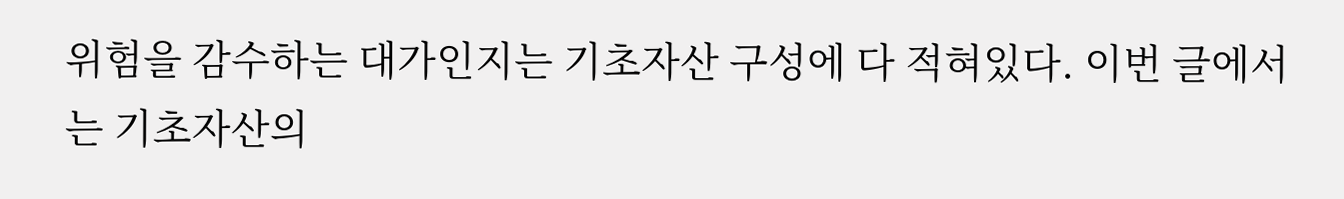위험을 감수하는 대가인지는 기초자산 구성에 다 적혀있다. 이번 글에서는 기초자산의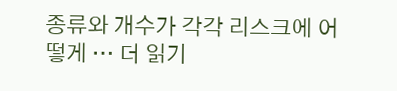종류와 개수가 각각 리스크에 어떻게 … 더 읽기